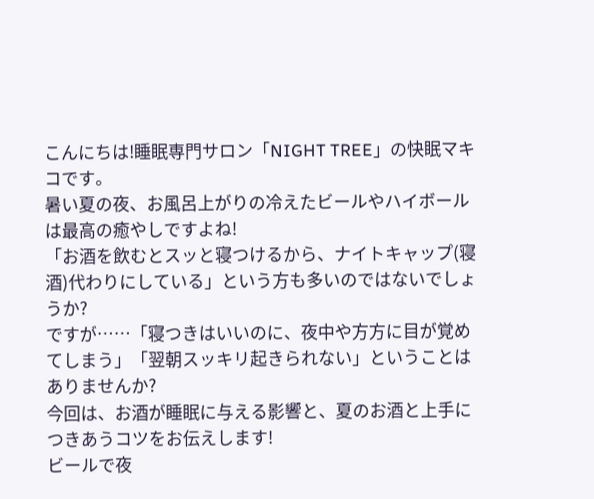こんにちは!睡眠専門サロン「NIGHT TREE」の快眠マキコです。
暑い夏の夜、お風呂上がりの冷えたビールやハイボールは最高の癒やしですよね!
「お酒を飲むとスッと寝つけるから、ナイトキャップ(寝酒)代わりにしている」という方も多いのではないでしょうか?
ですが……「寝つきはいいのに、夜中や方方に目が覚めてしまう」「翌朝スッキリ起きられない」ということはありませんか?
今回は、お酒が睡眠に与える影響と、夏のお酒と上手につきあうコツをお伝えします!
ビールで夜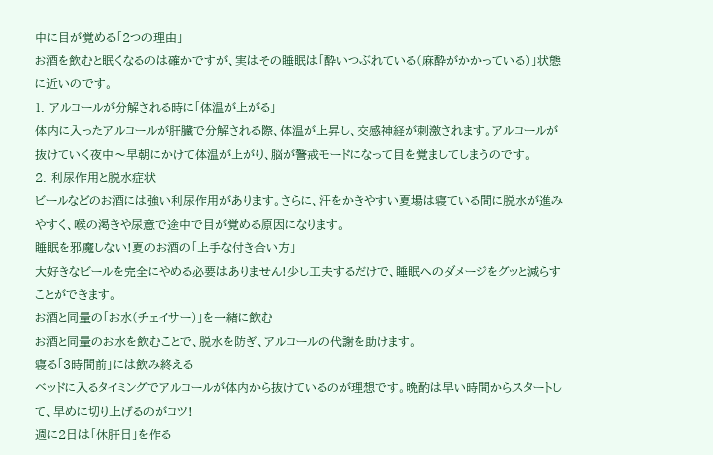中に目が覚める「2つの理由」
お酒を飲むと眠くなるのは確かですが、実はその睡眠は「酔いつぶれている(麻酔がかかっている)」状態に近いのです。
1. アルコールが分解される時に「体温が上がる」
体内に入ったアルコールが肝臓で分解される際、体温が上昇し、交感神経が刺激されます。アルコールが抜けていく夜中〜早朝にかけて体温が上がり、脳が警戒モードになって目を覚ましてしまうのです。
2. 利尿作用と脱水症状
ビールなどのお酒には強い利尿作用があります。さらに、汗をかきやすい夏場は寝ている間に脱水が進みやすく、喉の渇きや尿意で途中で目が覚める原因になります。
睡眠を邪魔しない!夏のお酒の「上手な付き合い方」
大好きなビールを完全にやめる必要はありません!少し工夫するだけで、睡眠へのダメージをグッと減らすことができます。
お酒と同量の「お水(チェイサー)」を一緒に飲む
お酒と同量のお水を飲むことで、脱水を防ぎ、アルコールの代謝を助けます。
寝る「3時間前」には飲み終える
ベッドに入るタイミングでアルコールが体内から抜けているのが理想です。晩酌は早い時間からスタートして、早めに切り上げるのがコツ!
週に2日は「休肝日」を作る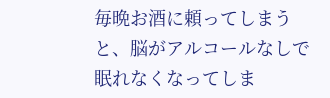毎晩お酒に頼ってしまうと、脳がアルコールなしで眠れなくなってしま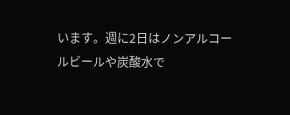います。週に2日はノンアルコールビールや炭酸水で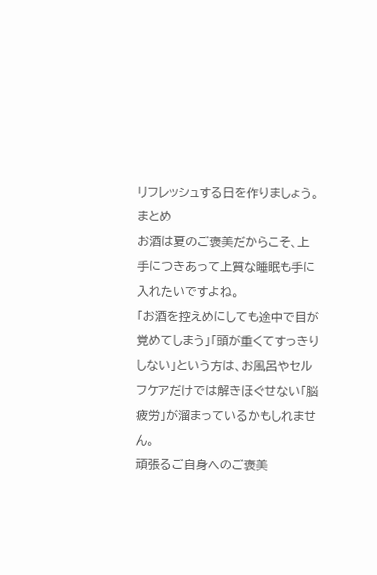リフレッシュする日を作りましょう。
まとめ
お酒は夏のご褒美だからこそ、上手につきあって上質な睡眠も手に入れたいですよね。
「お酒を控えめにしても途中で目が覚めてしまう」「頭が重くてすっきりしない」という方は、お風呂やセルフケアだけでは解きほぐせない「脳疲労」が溜まっているかもしれません。
頑張るご自身へのご褒美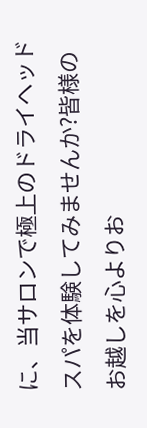に、当サロンで極上のドライヘッドスパを体験してみませんか?皆様のお越しを心よりお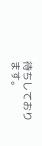待ちしております。